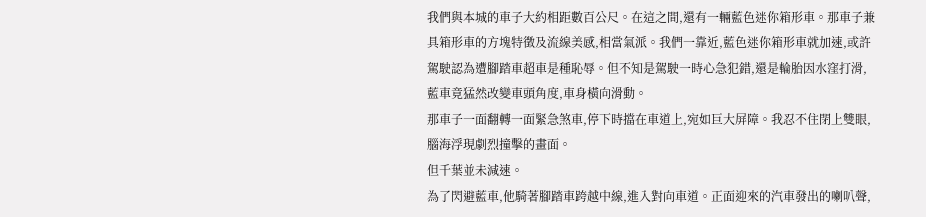我們與本城的車子大約相距數百公尺。在這之間,還有一輛藍色迷你箱形車。那車子兼具箱形車的方塊特徵及流線美感,相當氣派。我們一靠近,藍色迷你箱形車就加速,或許駕駛認為遭腳踏車超車是種恥辱。但不知是駕駛一時心急犯錯,還是輪胎因水窪打滑,藍車竟猛然改變車頭角度,車身橫向滑動。
那車子一面翻轉一面緊急煞車,停下時擋在車道上,宛如巨大屏障。我忍不住閉上雙眼,腦海浮現劇烈撞擊的畫面。
但千葉並未減速。
為了閃避藍車,他騎著腳踏車跨越中線,進入對向車道。正面迎來的汽車發出的喇叭聲,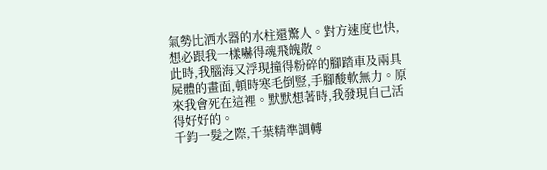氣勢比洒水器的水柱還驚人。對方速度也快,想必跟我一樣嚇得魂飛魄散。
此時,我腦海又浮現撞得粉碎的腳踏車及兩具屍體的畫面,頓時寒毛倒豎,手腳酸軟無力。原來我會死在這裡。默默想著時,我發現自己活得好好的。
千鈞一髮之際,千葉精準調轉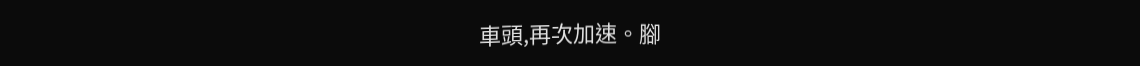車頭,再次加速。腳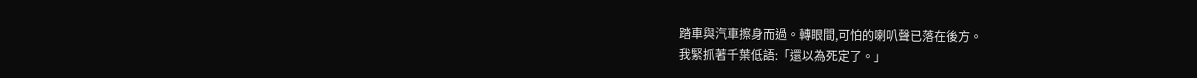踏車與汽車擦身而過。轉眼間,可怕的喇叭聲已落在後方。
我緊抓著千葉低語:「還以為死定了。」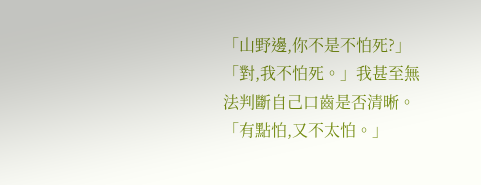「山野邊,你不是不怕死?」
「對,我不怕死。」我甚至無法判斷自己口齒是否清晰。「有點怕,又不太怕。」